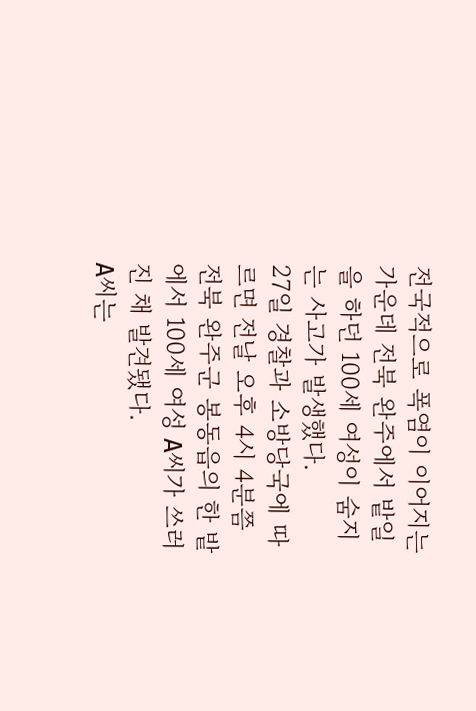전국적으로 폭염이 이어지는 가운데 전북 완주에서 밭일을 하던 100세 여성이 숨지는 사고가 발생했다.
27일 경찰과 소방당국에 따르면 전날 오후 4시 4분쯤 전북 완주군 봉동읍의 한 밭에서 100세 여성 A씨가 쓰러진 채 발견됐다.
A씨는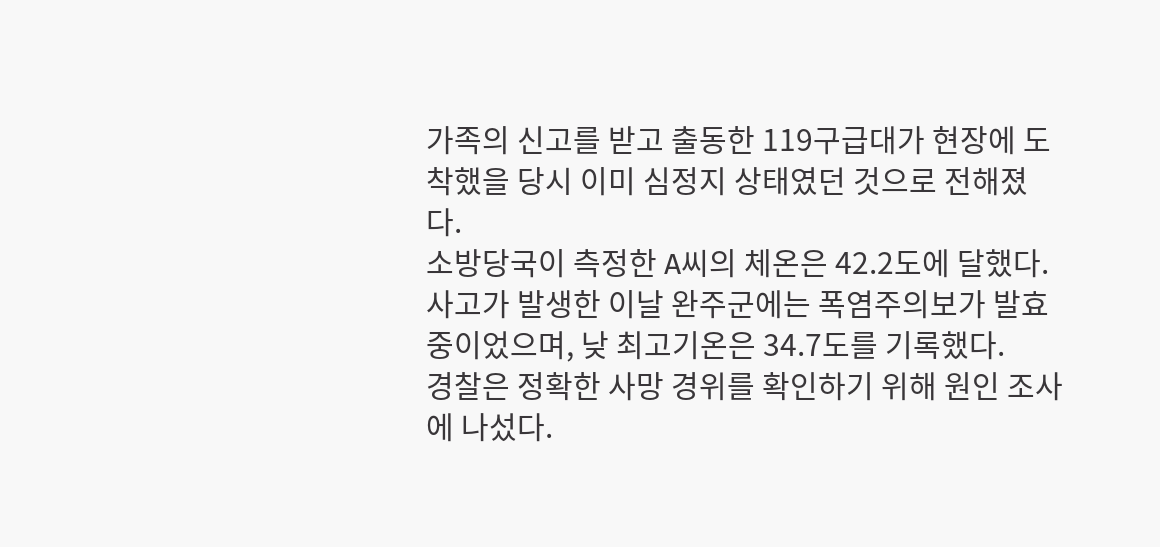가족의 신고를 받고 출동한 119구급대가 현장에 도착했을 당시 이미 심정지 상태였던 것으로 전해졌다.
소방당국이 측정한 A씨의 체온은 42.2도에 달했다.
사고가 발생한 이날 완주군에는 폭염주의보가 발효 중이었으며, 낮 최고기온은 34.7도를 기록했다.
경찰은 정확한 사망 경위를 확인하기 위해 원인 조사에 나섰다.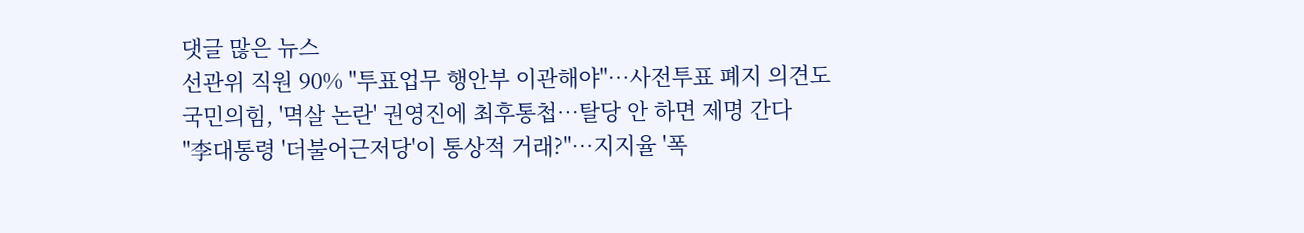댓글 많은 뉴스
선관위 직원 90% "투표업무 행안부 이관해야"…사전투표 폐지 의견도
국민의힘, '멱살 논란' 권영진에 최후통첩…탈당 안 하면 제명 간다
"李대통령 '더불어근저당'이 통상적 거래?"…지지율 '폭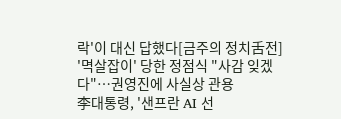락'이 대신 답했다[금주의 정치舌전]
'멱살잡이' 당한 정점식 "사감 잊겠다"…권영진에 사실상 관용
李대통령, '샌프란 AI 선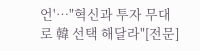언'…"혁신과 투자 무대로 韓 선택 해달라"[전문]